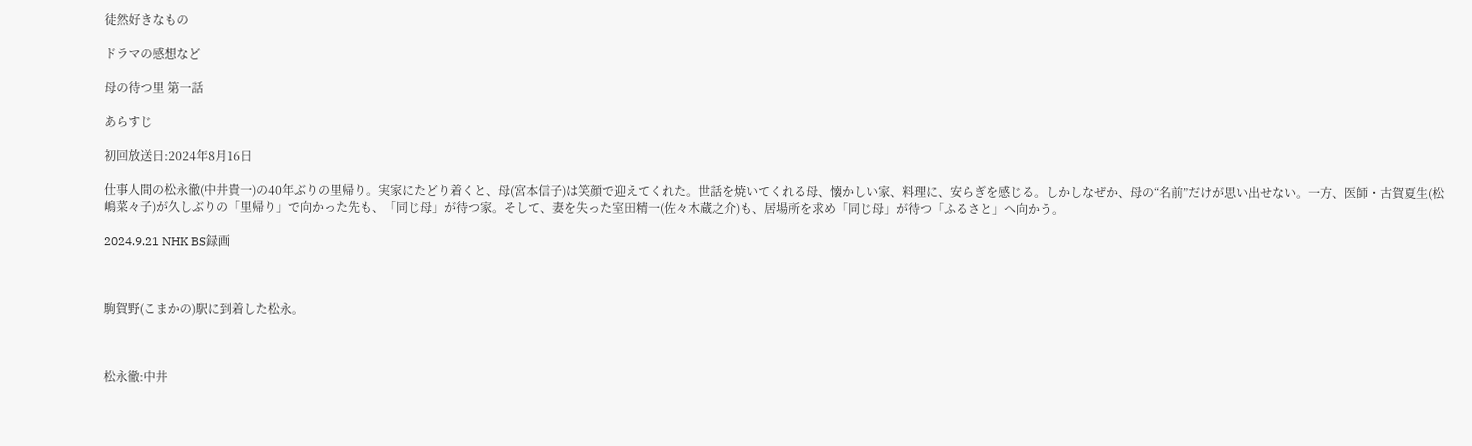徒然好きなもの

ドラマの感想など

母の待つ里 第一話

あらすじ

初回放送日:2024年8月16日

仕事人間の松永徹(中井貴一)の40年ぶりの里帰り。実家にたどり着くと、母(宮本信子)は笑顔で迎えてくれた。世話を焼いてくれる母、懐かしい家、料理に、安らぎを感じる。しかしなぜか、母の“名前”だけが思い出せない。一方、医師・古賀夏生(松嶋菜々子)が久しぶりの「里帰り」で向かった先も、「同じ母」が待つ家。そして、妻を失った室田精一(佐々木蔵之介)も、居場所を求め「同じ母」が待つ「ふるさと」へ向かう。

2024.9.21 NHK BS録画



駒賀野(こまかの)駅に到着した松永。



松永徹:中井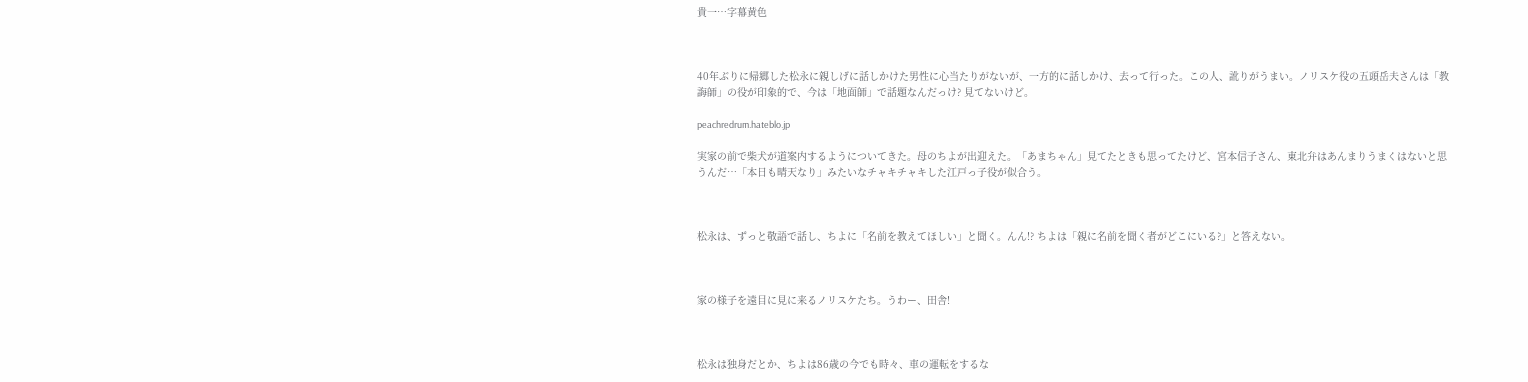貴一…字幕黄色



40年ぶりに帰郷した松永に親しげに話しかけた男性に心当たりがないが、一方的に話しかけ、去って行った。この人、訛りがうまい。ノリスケ役の五頭岳夫さんは「教誨師」の役が印象的で、今は「地面師」で話題なんだっけ? 見てないけど。

peachredrum.hateblo.jp

実家の前で柴犬が道案内するようについてきた。母のちよが出迎えた。「あまちゃん」見てたときも思ってたけど、宮本信子さん、東北弁はあんまりうまくはないと思うんだ…「本日も晴天なり」みたいなチャキチャキした江戸っ子役が似合う。



松永は、ずっと敬語で話し、ちよに「名前を教えてほしい」と聞く。んん!? ちよは「親に名前を聞く者がどこにいる?」と答えない。



家の様子を遠目に見に来るノリスケたち。うわー、田舎!



松永は独身だとか、ちよは86歳の今でも時々、車の運転をするな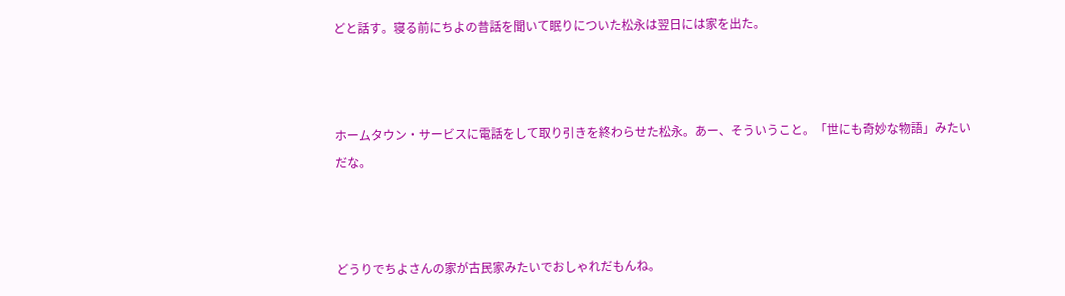どと話す。寝る前にちよの昔話を聞いて眠りについた松永は翌日には家を出た。



ホームタウン・サービスに電話をして取り引きを終わらせた松永。あー、そういうこと。「世にも奇妙な物語」みたいだな。



どうりでちよさんの家が古民家みたいでおしゃれだもんね。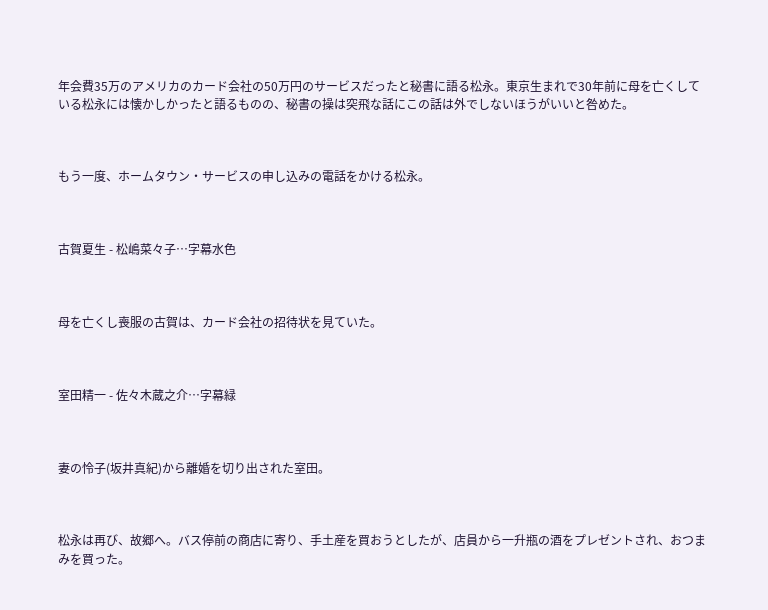年会費35万のアメリカのカード会社の50万円のサービスだったと秘書に語る松永。東京生まれで30年前に母を亡くしている松永には懐かしかったと語るものの、秘書の操は突飛な話にこの話は外でしないほうがいいと咎めた。



もう一度、ホームタウン・サービスの申し込みの電話をかける松永。



古賀夏生 - 松嶋菜々子…字幕水色



母を亡くし喪服の古賀は、カード会社の招待状を見ていた。



室田精一 - 佐々木蔵之介…字幕緑



妻の怜子(坂井真紀)から離婚を切り出された室田。



松永は再び、故郷へ。バス停前の商店に寄り、手土産を買おうとしたが、店員から一升瓶の酒をプレゼントされ、おつまみを買った。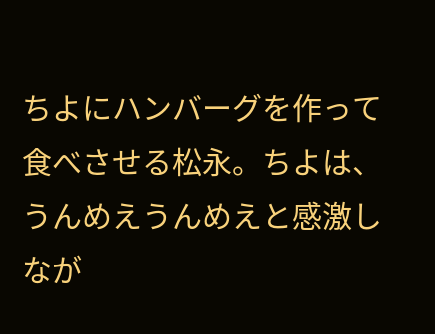ちよにハンバーグを作って食べさせる松永。ちよは、うんめえうんめえと感激しなが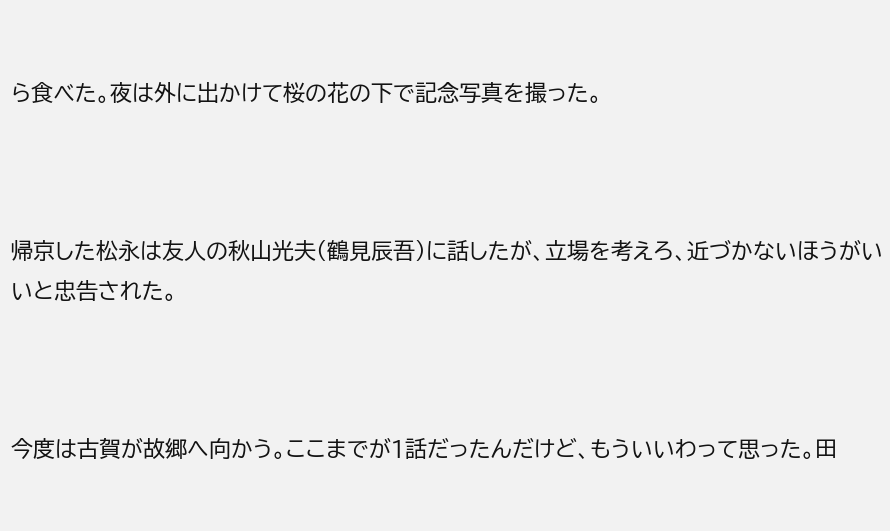ら食べた。夜は外に出かけて桜の花の下で記念写真を撮った。



帰京した松永は友人の秋山光夫(鶴見辰吾)に話したが、立場を考えろ、近づかないほうがいいと忠告された。



今度は古賀が故郷へ向かう。ここまでが1話だったんだけど、もういいわって思った。田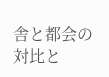舎と都会の対比と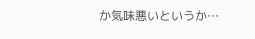か気味悪いというか…